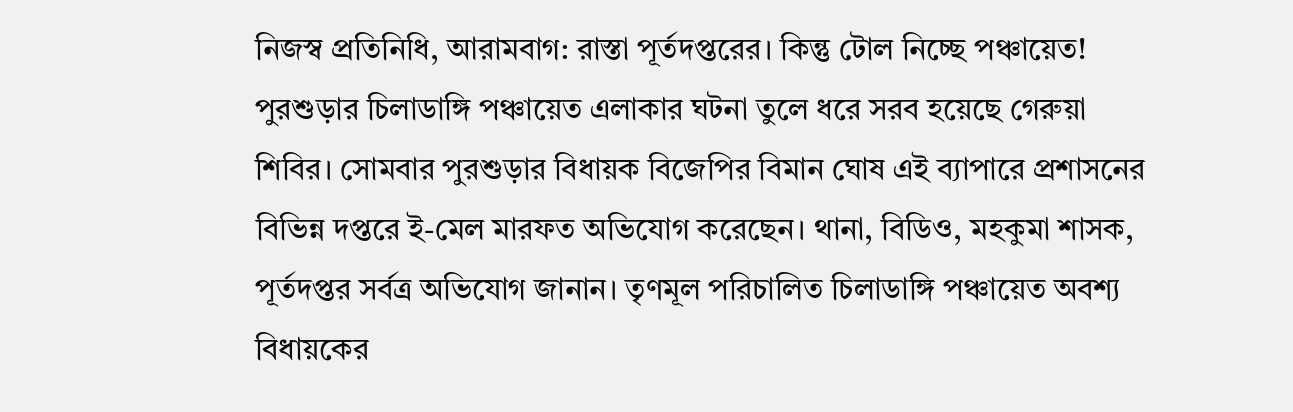নিজস্ব প্রতিনিধি, আরামবাগ: রাস্তা পূর্তদপ্তরের। কিন্তু টোল নিচ্ছে পঞ্চায়েত! পুরশুড়ার চিলাডাঙ্গি পঞ্চায়েত এলাকার ঘটনা তুলে ধরে সরব হয়েছে গেরুয়া শিবির। সোমবার পুরশুড়ার বিধায়ক বিজেপির বিমান ঘোষ এই ব্যাপারে প্রশাসনের বিভিন্ন দপ্তরে ই-মেল মারফত অভিযোগ করেছেন। থানা, বিডিও, মহকুমা শাসক, পূর্তদপ্তর সর্বত্র অভিযোগ জানান। তৃণমূল পরিচালিত চিলাডাঙ্গি পঞ্চায়েত অবশ্য বিধায়কের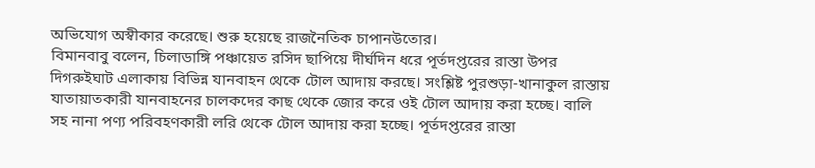অভিযোগ অস্বীকার করেছে। শুরু হয়েছে রাজনৈতিক চাপানউতোর।
বিমানবাবু বলেন, চিলাডাঙ্গি পঞ্চায়েত রসিদ ছাপিয়ে দীর্ঘদিন ধরে পূর্তদপ্তরের রাস্তা উপর দিগরুইঘাট এলাকায় বিভিন্ন যানবাহন থেকে টোল আদায় করছে। সংশ্লিষ্ট পুরশুড়া-খানাকুল রাস্তায় যাতায়াতকারী যানবাহনের চালকদের কাছ থেকে জোর করে ওই টোল আদায় করা হচ্ছে। বালি সহ নানা পণ্য পরিবহণকারী লরি থেকে টোল আদায় করা হচ্ছে। পূর্তদপ্তরের রাস্তা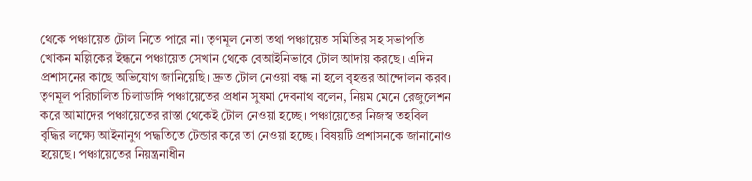থেকে পঞ্চায়েত টোল নিতে পারে না। তৃণমূল নেতা তথা পঞ্চায়েত সমিতির সহ সভাপতি খোকন মল্লিকের ইন্ধনে পঞ্চায়েত সেখান থেকে বেআইনিভাবে টোল আদায় করছে। এদিন প্রশাসনের কাছে অভিযোগ জানিয়েছি। দ্রুত টোল নেওয়া বন্ধ না হলে বৃহত্তর আন্দোলন করব। তৃণমূল পরিচালিত চিলাডাঙ্গি পঞ্চায়েতের প্রধান সুষমা দেবনাথ বলেন, নিয়ম মেনে রেজুলেশন করে আমাদের পঞ্চায়েতের রাস্তা থেকেই টোল নেওয়া হচ্ছে। পঞ্চায়েতের নিজস্ব তহবিল বৃদ্ধির লক্ষ্যে আইনানুগ পদ্ধতিতে টেন্ডার করে তা নেওয়া হচ্ছে। বিষয়টি প্রশাসনকে জানানোও হয়েছে। পঞ্চায়েতের নিয়ন্ত্রনাধীন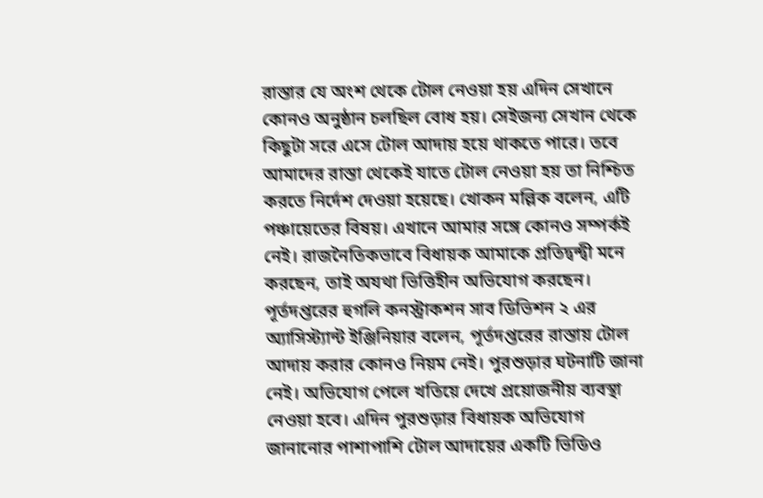রাস্তার যে অংশ থেকে টোল নেওয়া হয় এদিন সেখানে কোনও অনুষ্ঠান চলছিল বোধ হয়। সেইজন্য সেখান থেকে কিছুটা সরে এসে টোল আদায় হয়ে থাকতে পারে। তবে আমাদের রাস্তা থেকেই যাতে টোল নেওয়া হয় তা নিশ্চিত করতে নির্দেশ দেওয়া হয়েছে। খোকন মল্লিক বলেন, এটি পঞ্চায়েতের বিষয়। এখানে আমার সঙ্গে কোনও সম্পর্কই নেই। রাজনৈতিকভাবে বিধায়ক আমাকে প্রতিদ্বন্দ্বী মনে করছেন, তাই অযথা ভিত্তিহীন অভিযোগ করছেন।
পূর্তদপ্তরের হুগলি কনস্ট্রাকশন সাব ডিভিশন ২ এর অ্যাসিস্ট্যান্ট ইঞ্জিনিয়ার বলেন, পূর্তদপ্তরের রাস্তায় টোল আদায় করার কোনও নিয়ম নেই। পুরশুড়ার ঘটনাটি জানা নেই। অভিযোগ পেলে খতিয়ে দেখে প্রয়োজনীয় ব্যবস্থা নেওয়া হবে। এদিন পুরশুড়ার বিধায়ক অভিযোগ জানানোর পাশাপাশি টোল আদায়ের একটি ভিডিও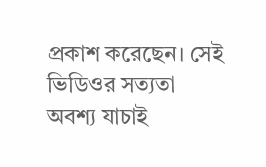প্রকাশ করেছেন। সেই ভিডিওর সত্যতা অবশ্য যাচাই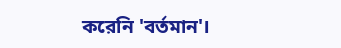করেনি 'বর্তমান'।